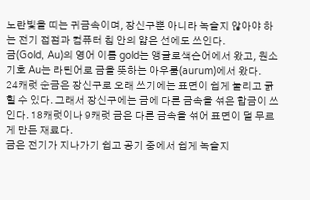노란빛을 띠는 귀금속이며, 장신구뿐 아니라 녹슬지 않아야 하는 전기 접점과 컴퓨터 칩 안의 얇은 선에도 쓰인다.
금(Gold, Au)의 영어 이름 gold는 앵글로색슨어에서 왔고, 원소 기호 Au는 라틴어로 금을 뜻하는 아우룸(aurum)에서 왔다.
24캐럿 순금은 장신구로 오래 쓰기에는 표면이 쉽게 눌리고 긁힐 수 있다. 그래서 장신구에는 금에 다른 금속을 섞은 합금이 쓰인다. 18캐럿이나 9캐럿 금은 다른 금속을 섞어 표면이 덜 무르게 만든 재료다.
금은 전기가 지나가기 쉽고 공기 중에서 쉽게 녹슬지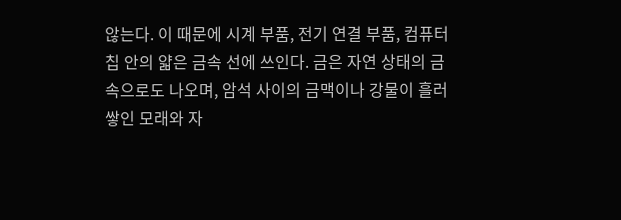않는다. 이 때문에 시계 부품, 전기 연결 부품, 컴퓨터 칩 안의 얇은 금속 선에 쓰인다. 금은 자연 상태의 금속으로도 나오며, 암석 사이의 금맥이나 강물이 흘러 쌓인 모래와 자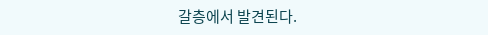갈층에서 발견된다.